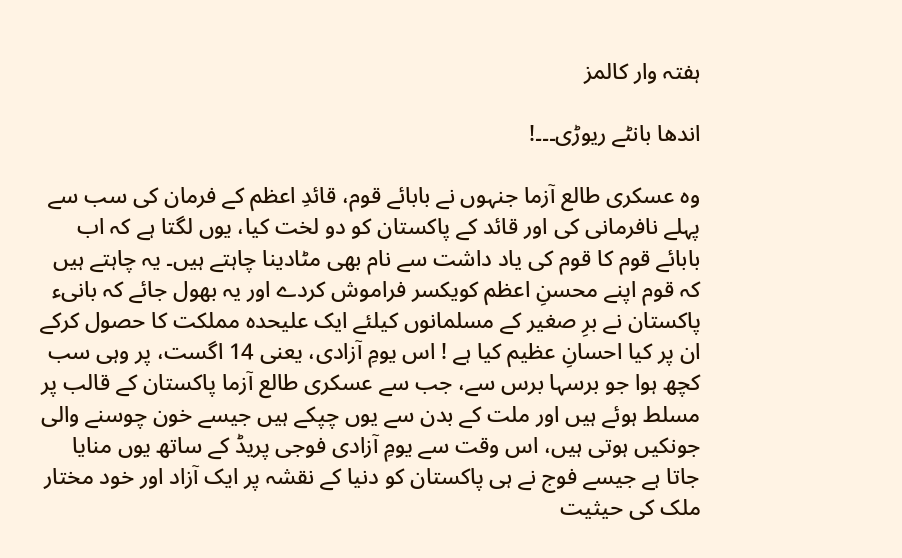ہفتہ وار کالمز

اندھا بانٹے ریوڑی۔۔۔!

وہ عسکری طالع آزما جنہوں نے بابائے قوم، قائدِ اعظم کے فرمان کی سب سے پہلے نافرمانی کی اور قائد کے پاکستان کو دو لخت کیا، یوں لگتا ہے کہ اب بابائے قوم کا قوم کی یاد داشت سے نام بھی مٹادینا چاہتے ہیں۔ یہ چاہتے ہیں کہ قوم اپنے محسنِ اعظم کویکسر فراموش کردے اور یہ بھول جائے کہ بانیء پاکستان نے برِ صغیر کے مسلمانوں کیلئے ایک علیحدہ مملکت کا حصول کرکے ان پر کیا احسانِ عظیم کیا ہے ! اس یومِ آزادی، یعنی 14 اگست، پر وہی سب کچھ ہوا جو برسہا برس سے، جب سے عسکری طالع آزما پاکستان کے قالب پر مسلط ہوئے ہیں اور ملت کے بدن سے یوں چپکے ہیں جیسے خون چوسنے والی جونکیں ہوتی ہیں، اس وقت سے یومِ آزادی فوجی پریڈ کے ساتھ یوں منایا جاتا ہے جیسے فوج نے ہی پاکستان کو دنیا کے نقشہ پر ایک آزاد اور خود مختار ملک کی حیثیت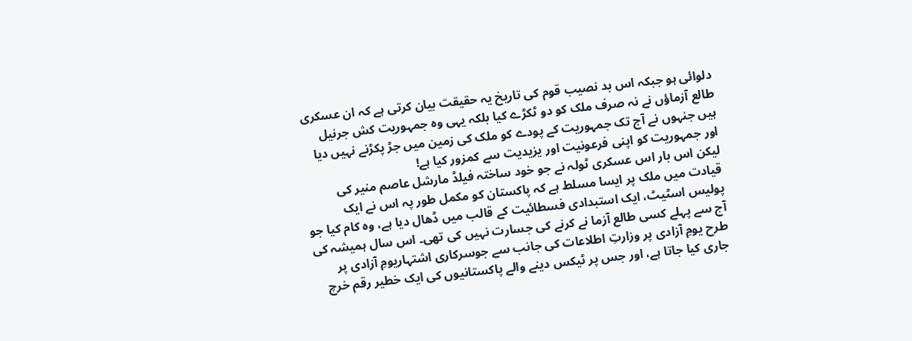دلوائی ہو جبکہ اس بد نصیب قوم کی تاریخ یہ حقیقت بیان کرتی ہے کہ ان عسکری طالع آزماؤں نے نہ صرف ملک کو دو ٹکڑے کیا بلکہ یہی وہ جمہوریت کش جرنیل ہیں جنہوں نے آج تک جمہوریت کے پودے کو ملک کی زمین میں جڑ پکڑنے نہیں دیا اور جمہوریت کو اپنی فرعونیت اور یزیدیت سے کمزور کیا ہے!
لیکن اس بار اس عسکری ٹولہ نے جو خود ساختہ فیلڈ مارشل عاصم منیر کی قیادت میں ملک پر ایسا مسلط ہے کہ پاکستان کو مکمل طور پہ اس نے ایک پولیس اسٹیٹ، ایک استبدادی فسطائیت کے قالب میں ڈھال دیا ہے، وہ کام کیا جو آج سے پہلے کسی طالع آزما نے کرنے کی جسارت نہیں کی تھی۔ اس سال ہمیشہ کی طرح یومِ آزادی پر وزارتِ اطلاعات کی جانب سے جوسرکاری اشتہاریومِ آزادی پر جاری کیا جاتا ہے، اور جس پر ٹیکس دینے والے پاکستانیوں کی ایک خطیر رقم خرچ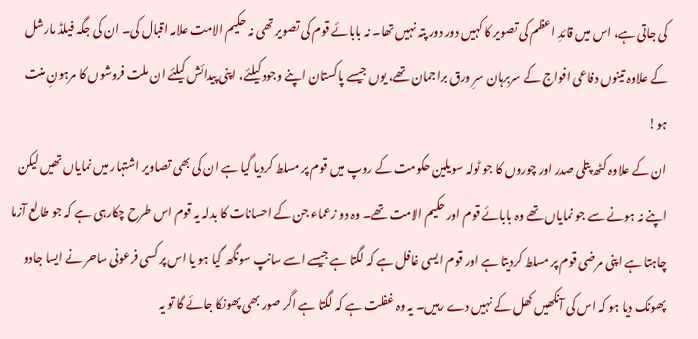کی جاتی ہے، اس میں قائدِ اعظم کی تصویر کا کہیں دور دور پتہ نہیں تھا۔ نہ بابائے قوم کی تصویر تھی نہ حکیم الامت علامہ اقبال کی۔ ان کی جگہ فیلڈ مارشل کے علاوہ تینوں دفاعی افواج کے سربرہان سرِ ورق براجمان تھے، یوں جیسے پاکستان اپنے وجود کیلئے، اپنی پیدائش کیلئے ان ملت فروشوں کا مرہونِ منت ہو!
ان کے علاوہ کٹھ پتلی صدر اور چوروں کا جو ٹولہ سویلین حکومت کے روپ میں قوم پر مسلط کردیا گیا ہے ان کی بھی تصاویر اشتہار میں نمایاں تھیں لیکن اپنے نہ ہونے سے جو نمایاں تھے وہ بابائے قوم اور حکیم الامت تھے۔ وہ دو زعماء جن کے احسانات کا بدلہ یہ قوم اس طرح چکارہی ہے کہ جو طالع آزما چاہتا ہے اپنی مرضی قوم پر مسلط کردیتا ہے اور قوم ایسی غافل ہے کہ لگتا ہے جیسے اسے سانپ سونگھ گیا ہو یا اس پر کسی فرعونی ساحر نے ایسا جادو پھونک دیا ہو کہ اس کی آنکھیں کھل کے نہیں دے رہیں۔ یہ وہ غفلت ہے کہ لگتا ہے اگر صور بھی پھونکا جائے گا تو یہ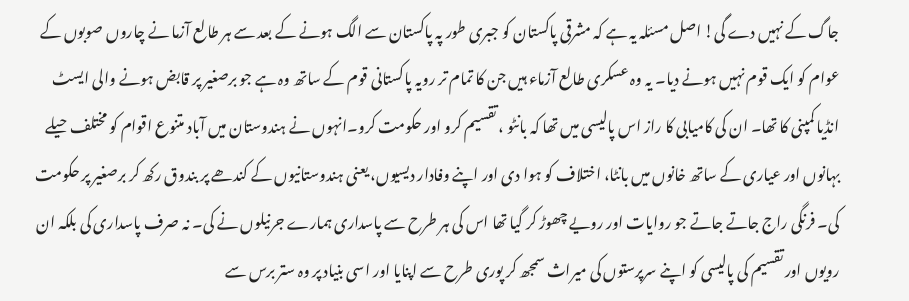جاگ کے نہیں دے گی! اصل مسئلہ یہ ہے کہ مشرقی پاکستان کو جبری طور پہ پاکستان سے الگ ہونے کے بعد سے ہر طالع آزما نے چاروں صوبوں کے عوام کو ایک قوم نہیں ہونے دیا۔ یہ وہ عسکری طالع آزماء ہیں جن کا تمام تر رویہ پاکستانی قوم کے ساتھ وہ ہے جو برصغیر پر قابض ہونے والی ایسٹ انڈیا کمپنی کا تھا۔ ان کی کامیابی کا راز اس پالیسی میں تھا کہ بانٹو ، تقسیم کرو اور حکومت کرو۔انہوں نے ہندوستان میں آباد متنوع اقوام کو مختلف حیلے بہانوں اور عیاری کے ساتھ خانوں میں بانٹا، اختلاف کو ہوا دی اور اپنے وفادار دیسیوں، یعنی ہندوستانیوں کے کندھے پر بندوق رکھ کر برصغیر پر حکومت کی۔ فرنگی راج جاتے جاتے جو روایات اور رویے چھوڑ کر گیا تھا اس کی ہر طرح سے پاسداری ہمارے جرنیلوں نے کی۔ نہ صرف پاسداری کی بلکہ ان رویوں اور تقسیم کی پالیسی کو اپنے سرپرستوں کی میراث سمجھ کر پوری طرح سے اپنایا اور اسی بنیاد پر وہ ستر برس سے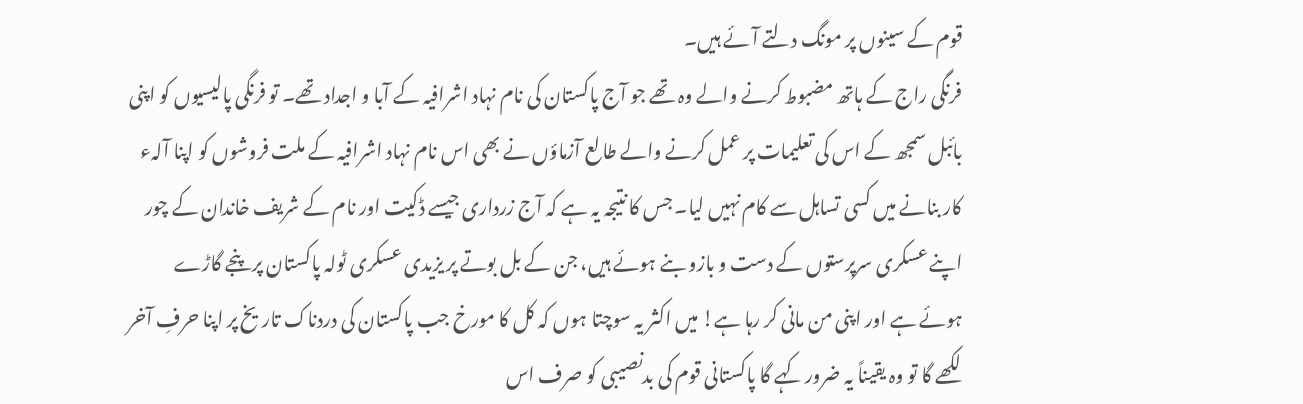قوم کے سینوں پر مونگ دلتے آئے ہیں۔
فرنگی راج کے ہاتھ مضبوط کرنے والے وہ تھے جو آج پاکستان کی نام نہاد اشرافیہ کے آبا و اجداد تھے۔ تو فرنگی پالیسیوں کو اپنی بائبل سمجھ کے اس کی تعلیمات پر عمل کرنے والے طالع آزماؤں نے بھی اس نام نہاد اشرافیہ کے ملت فروشوں کو اپنا آلہء کار بنانے میں کسی تساہل سے کام نہیں لیا۔ جس کا نتیجہ یہ ہے کہ آج زرداری جیسے ڈکیت اور نام کے شریف خاندان کے چور اپنے عسکری سرپرستوں کے دست و بازو بنے ہوئے ہیں، جن کے بل بوتے پر یزیدی عسکری ٹولہ پاکستان پر پنجے گاڑے ہوئے ہے اور اپنی من مانی کر رہا ہے! میں اکثر یہ سوچتا ہوں کہ کل کا مورخ جب پاکستان کی دردناک تاریخ پر اپنا حرفِ آخر لکھے گا تو وہ یقیناً یہ ضرور کہے گا پاکستانی قوم کی بدنصیبی کو صرف اس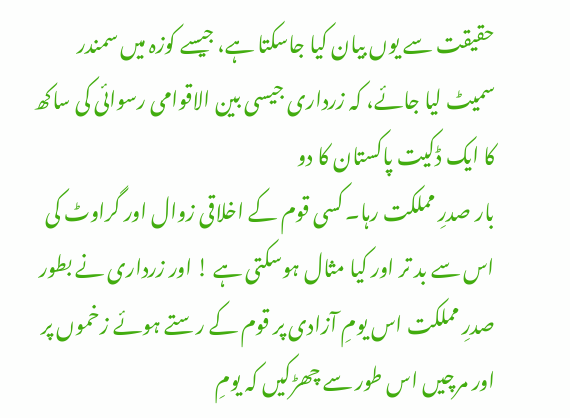حقیقت سے یوں بیان کیا جاسکتا ہے، جیسے کوزہ میں سمندر سمیٹ لیا جائے، کہ زرداری جیسی بین الاقوامی رسوائی کی ساکھ کا ایک ڈکیت پاکستان کا دو
بار صدرِ مملکت رہا۔ کسی قوم کے اخلاقی زوال اور گراوٹ کی اس سے بد تر اور کیا مثال ہوسکتی ہے ! اور زرداری نے بطور صدرِ مملکت اس یومِ آزادی پر قوم کے رستے ہوئے زخموں پر اور مرچیں اس طور سے چھڑکیں کہ یومِ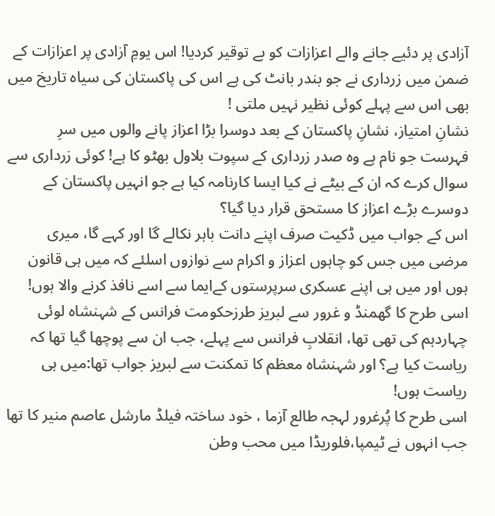آزادی پر دئیے جانے والے اعزازات کو بے توقیر کردیا! اس یومِ آزادی پر اعزازات کے ضمن میں زرداری نے جو بندر بانٹ کی ہے اس کی پاکستان کی سیاہ تاریخ میں بھی اس سے پہلے کوئی نظیر نہیں ملتی !
نشانِ امتیاز، نشانِ پاکستان کے بعد دوسرا بڑا اعزاز پانے والوں میں سرِ فہرست جو نام ہے وہ صدر زرداری کے سپوت بلاول بھٹو کا ہے! کوئی زرداری سے سوال کرے کہ ان کے بیٹے نے کیا ایسا کارنامہ کیا ہے جو انہیں پاکستان کے دوسرے بڑے اعزاز کا مستحق قرار دیا گیا؟
اس کے جواب میں ڈکیت صرف اپنے دانت باہر نکالے گا اور کہے گا، میری مرضی میں جس کو چاہوں اعزاز و اکرام سے نوازوں اسلئے کہ میں ہی قانون ہوں اور میں ہی اپنے عسکری سرپرستوں کےایما سے اسے نافذ کرنے والا ہوں! اسی طرح کا گھمنڈ و غرور سے لبریز طرزحکومت فرانس کے شہنشاہ لوئی چہاردہم کی تھی تھا، انقلابِ فرانس سے پہلے، جب ان سے پوچھا گیا تھا کہ ریاست کیا ہے؟ اور شہنشاہ معظم کا تمکنت سے لبریز جواب تھا:میں ہی ریاست ہوں!
اسی طرح کا پُرغرور لہجہ طالع آزما ، خود ساختہ فیلڈ مارشل عاصم منیر کا تھا جب انہوں نے ٹیمپا،فلوریڈا میں محب وطن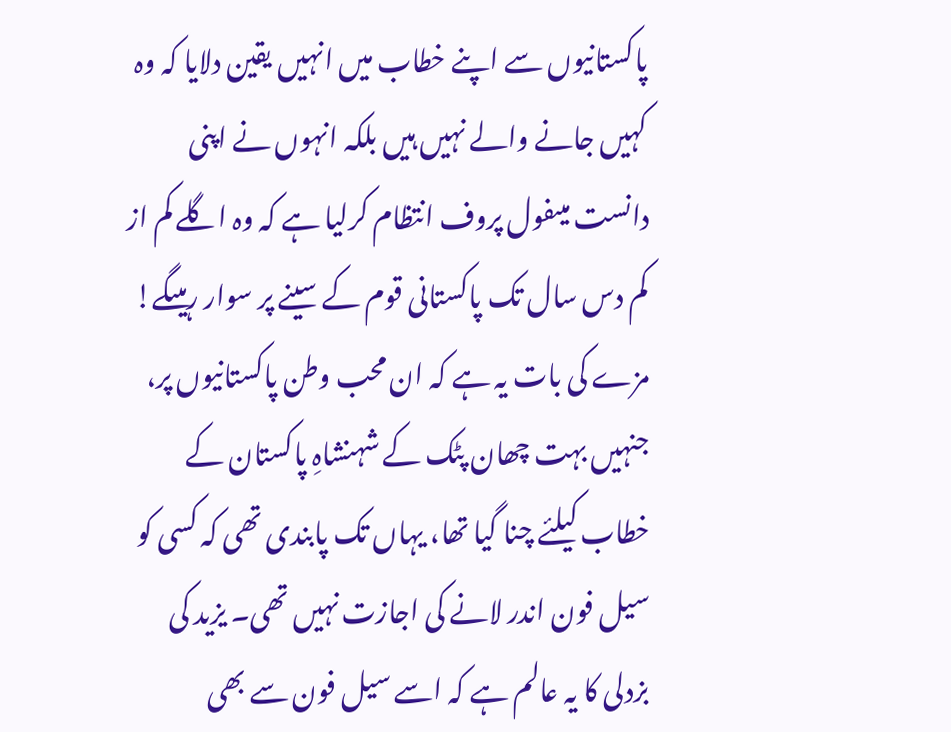پاکستانیوں سے اپنے خطاب میں انہیں یقین دلایا کہ وہ کہیں جانے والے نہیں ہیں بلکہ انہوں نے اپنی دانست میںفول پروف انتظام کرلیا ہے کہ وہ اگلے کم از کم دس سال تک پاکستانی قوم کے سینے پر سوار رہیںگے! مزے کی بات یہ ہے کہ ان محب وطن پاکستانیوں پر، جنہیں بہت چھان پٹک کے شہنشاہِ پاکستان کے خطاب کیلئے چنا گیا تھا، یہاں تک پابندی تھی کہ کسی کو سیل فون اندر لانے کی اجازت نہیں تھی۔ یزید کی بزدلی کا یہ عالم ہے کہ اسے سیل فون سے بھی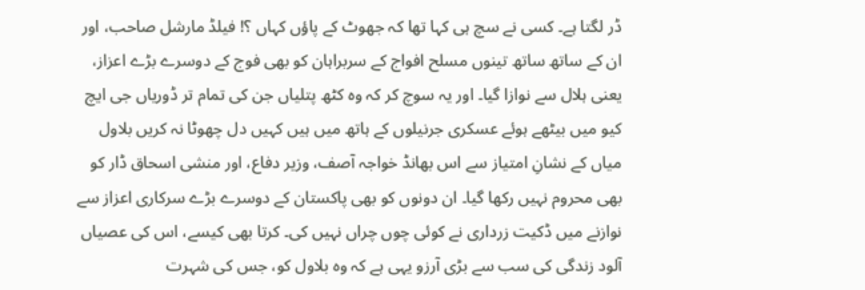ڈر لگتا ہے۔ کسی نے سچ ہی کہا تھا کہ جھوٹ کے پاؤں کہاں ؟! فیلڈ مارشل صاحب، اور ان کے ساتھ ساتھ تینوں مسلح افواج کے سربراہان کو بھی فوج کے دوسرے بڑے اعزاز، یعنی ہلال سے نوازا گیا۔ اور یہ سوچ کر کہ وہ کٹھ پتلیاں جن کی تمام تر ڈوریاں جی ایچ کیو میں بیٹھے ہوئے عسکری جرنیلوں کے ہاتھ میں ہیں کہیں دل چھوٹا نہ کریں بلاول میاں کے نشانِ امتیاز سے اس بھانڈ خواجہ آصف، وزیر دفاع، اور منشی اسحاق ڈار کو بھی محروم نہیں رکھا گیا۔ ان دونوں کو بھی پاکستان کے دوسرے بڑے سرکاری اعزاز سے نوازنے میں ڈکیت زرداری نے کوئی چوں چراں نہیں کی۔ کرتا بھی کیسے، اس کی عصیاں آلود زندگی کی سب سے بڑی آرزو یہی ہے کہ وہ بلاول کو، جس کی شہرت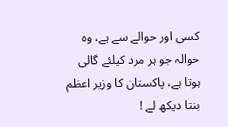کسی اور حوالے سے ہے، وہ حوالہ جو ہر مرد کیلئے گالی ہوتا ہے، پاکستان کا وزیر اعظم بنتا دیکھ لے !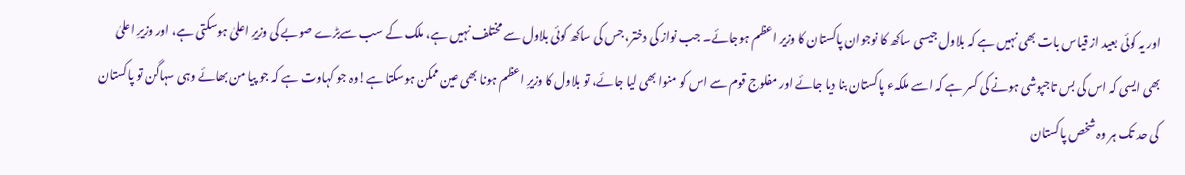اور یہ کوئی بعید از قیاس بات بھی نہیں ہے کہ بلاول جیسی ساکھ کا نوجوان پاکستان کا وزیر اعظم ہوجائے۔ جب نواز کی دختر، جس کی ساکھ کوئی بلاول سے مختلف نہیں ہے، ملک کے سب سےبڑے صوبے کی وزیرِ اعلیٰ ہوسکتی ہے، اور وزیرِ اعلیٰ بھی ایسی کہ اس کی بس تاجپوشی ہونے کی کسر ہے کہ اسے ملکہء پاکستان بنا دیا جائے اور مفلوج قوم سے اس کو منوا بھی لیا جائے، تو بلاول کا وزیرِ اعظم ہونا بھی عین ممکن ہوسکتا ہے!وہ جو کہاوت ہے کہ جو پیا من بھائے وہی سہاگن تو پاکستان کی حد تک ہر وہ شخص پاکستان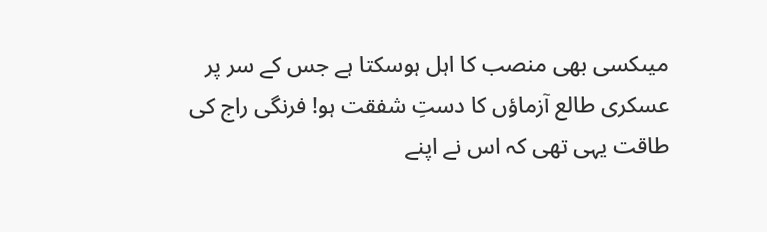میںکسی بھی منصب کا اہل ہوسکتا ہے جس کے سر پر عسکری طالع آزماؤں کا دستِ شفقت ہو! فرنگی راج کی طاقت یہی تھی کہ اس نے اپنے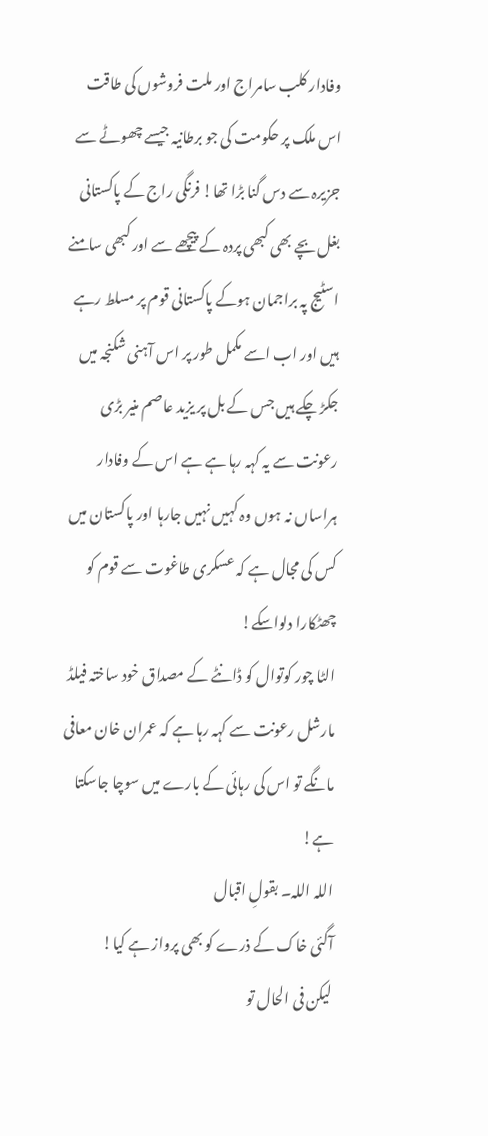وفادار کلب سامراج اور ملت فروشوں کی طاقت اس ملک پر حکومت کی جو برطانیہ جیسے چھوٹے سے جزیرہ سے دس گنا بڑا تھا! فرنگی راج کے پاکستانی بغل بچے بھی کبھی پردہ کے پیچھے سے اور کبھی سامنے اسٹیج پہ براجمان ہوکے پاکستانی قوم پر مسلط رہے ہیں اور اب اسے مکمل طور پر اس آہنی شکنجہ میں جکڑ چکے ہیں جس کے بل پر یزید عاصم منیر بڑی رعونت سے یہ کہہ رہا ہے ہے اس کے وفادار ہراساں نہ ہوں وہ کہیں نہیں جارہا اور پاکستان میں کس کی مجال ہے کہ عسکری طاغوت سے قوم کو چھٹکارا دلواسکے!
الٹا چور کوتوال کو ڈانٹے کے مصداق خود ساختہ فیلڈ مارشل رعونت سے کہہ رہا ہے کہ عمران خان معافی مانگے تو اس کی رہائی کے بارے میں سوچا جاسکتا ہے!
اللہ اللہ۔ بقولِ اقبال
آگئی خاک کے ذرے کو بھی پرواز ہے کیا!
لیکن فی الحال تو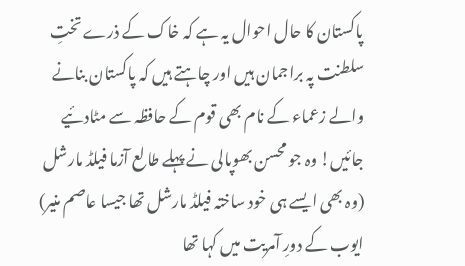پاکستان کا حال احوال یہ ہے کہ خاک کے ذرے تختِ سلطنت پہ براجمان ہیں اور چاہتے ہیں کہ پاکستان بنانے والے زعماء کے نام بھی قوم کے حافظہ سے مٹادئیے جائیں! وہ جو محسن بھوپالی نے پہلے طالع آزما فیلڈ مارشل (وہ بھی ایسے ہی خود ساختہ فیلڈ مارشل تھا جیسا عاصم منیر) ایوب کے دورِ آمریت میں کہا تھا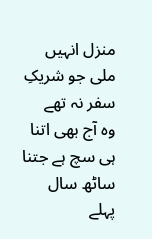منزل انہیں ملی جو شریکِ سفر نہ تھے
وہ آج بھی اتنا ہی سچ ہے جتنا ساٹھ سال پہلے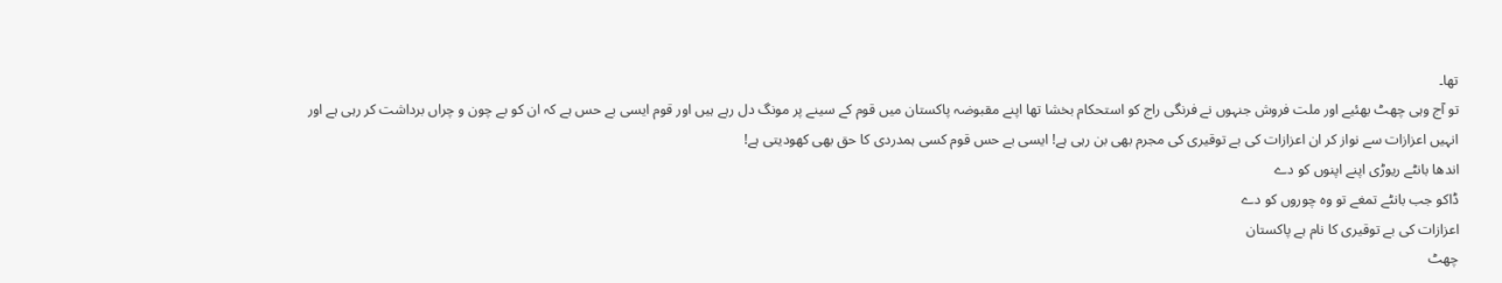تھا۔
تو آج وہی چھٹ بھئیے اور ملت فروش جنہوں نے فرنگی راج کو استحکام بخشا تھا اپنے مقبوضہ پاکستان میں قوم کے سینے پر مونگ دل رہے ہیں اور قوم ایسی بے حس ہے کہ ان کو بے چون و چراں برداشت کر رہی ہے اور انہیں اعزازات سے نواز کر ان اعزازات کی بے توقیری کی مجرم بھی بن رہی ہے! ایسی بے حس قوم کسی ہمدردی کا حق بھی کھودیتی ہے!
اندھا بانٹے ریوڑی اپنے اپنوں کو دے
ڈاکو جب بانٹے تمغے تو وہ چوروں کو دے
اعزازات کی بے توقیری کا نام ہے پاکستان
چھٹ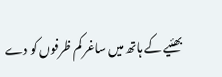بھئیے کے ہاتھ میں ساغر کم ظرفوں کو دے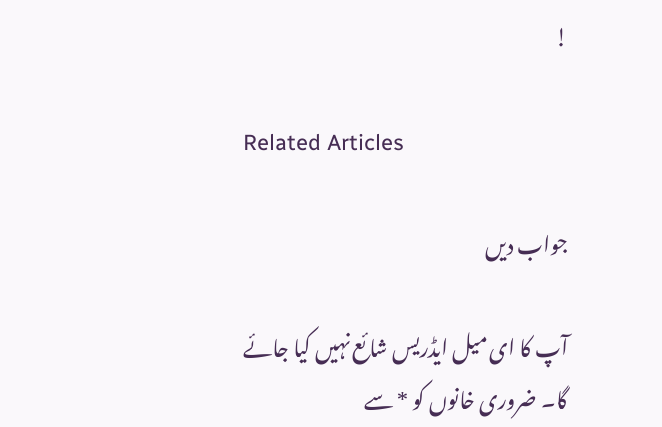!

Related Articles

جواب دیں

آپ کا ای میل ایڈریس شائع نہیں کیا جائے گا۔ ضروری خانوں کو * سے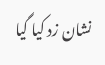نشان زد کیا گیا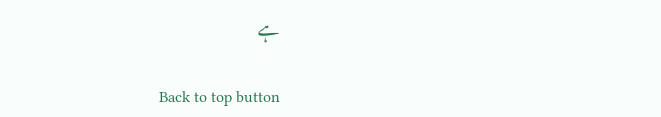ہے

Back to top button